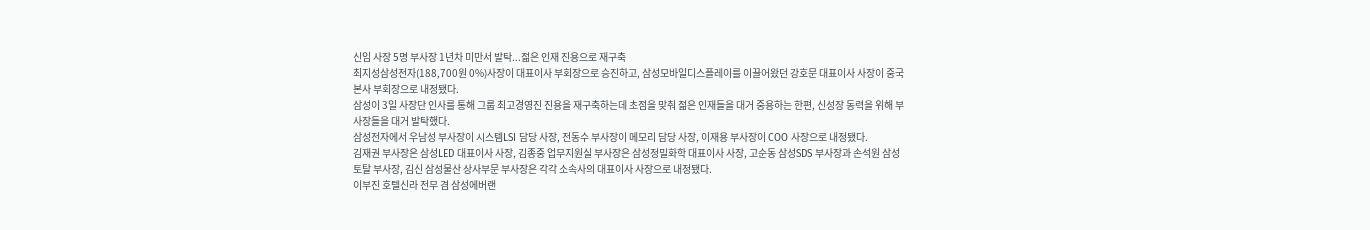신임 사장 5명 부사장 1년차 미만서 발탁...젊은 인재 진용으로 재구축
최지성삼성전자(188,700원 0%)사장이 대표이사 부회장으로 승진하고, 삼성모바일디스플레이를 이끌어왔던 강호문 대표이사 사장이 중국본사 부회장으로 내정됐다.
삼성이 3일 사장단 인사를 통해 그룹 최고경영진 진용을 재구축하는데 초점을 맞춰 젊은 인재들을 대거 중용하는 한편, 신성장 동력을 위해 부사장들을 대거 발탁했다.
삼성전자에서 우남성 부사장이 시스템LSI 담당 사장, 전동수 부사장이 메모리 담당 사장, 이재용 부사장이 COO 사장으로 내정됐다.
김재권 부사장은 삼성LED 대표이사 사장, 김종중 업무지원실 부사장은 삼성정밀화학 대표이사 사장, 고순동 삼성SDS 부사장과 손석원 삼성토탈 부사장, 김신 삼성물산 상사부문 부사장은 각각 소속사의 대표이사 사장으로 내정됐다.
이부진 호텔신라 전무 겸 삼성에버랜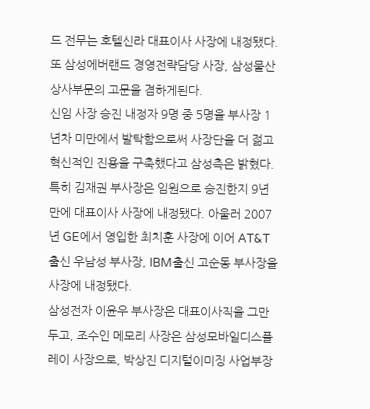드 전무는 호텔신라 대표이사 사장에 내정됐다. 또 삼성에버랜드 경영전략담당 사장, 삼성물산 상사부문의 고문을 겸하게된다.
신임 사장 승진 내정자 9명 중 5명을 부사장 1년차 미만에서 발탁함으로써 사장단을 더 젊고 혁신적인 진용을 구축했다고 삼성측은 밝혔다.
특히 김재권 부사장은 임원으로 승진한지 9년만에 대표이사 사장에 내정됐다. 아울러 2007년 GE에서 영입한 최치훈 사장에 이어 AT&T 출신 우남성 부사장, IBM출신 고순동 부사장을 사장에 내정됐다.
삼성전자 이윤우 부사장은 대표이사직을 그만두고, 조수인 메모리 사장은 삼성모바일디스플레이 사장으로, 박상진 디지털이미징 사업부장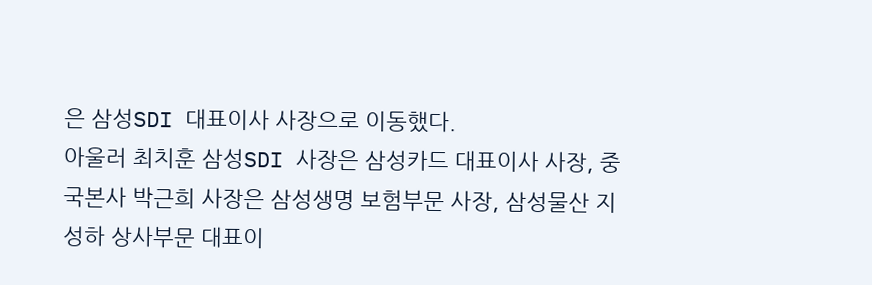은 삼성SDI 대표이사 사장으로 이동했다.
아울러 최치훈 삼성SDI 사장은 삼성카드 대표이사 사장, 중국본사 박근희 사장은 삼성생명 보험부문 사장, 삼성물산 지성하 상사부문 대표이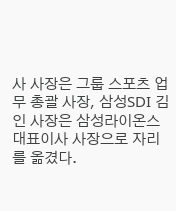사 사장은 그룹 스포츠 업무 총괄 사장, 삼성SDI 김인 사장은 삼성라이온스 대표이사 사장으로 자리를 옮겼다.